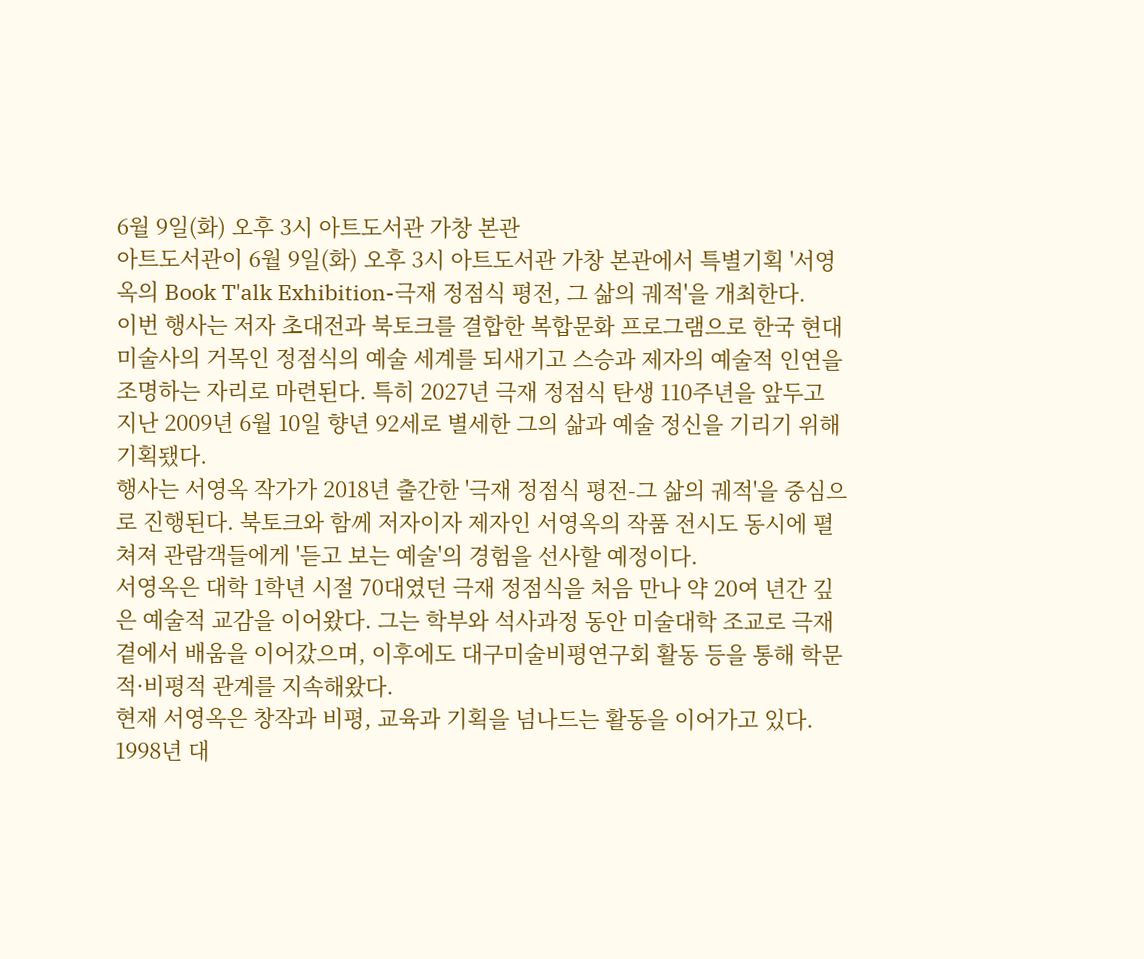6월 9일(화) 오후 3시 아트도서관 가창 본관
아트도서관이 6월 9일(화) 오후 3시 아트도서관 가창 본관에서 특별기획 '서영옥의 Book T'alk Exhibition-극재 정점식 평전, 그 삶의 궤적'을 개최한다.
이번 행사는 저자 초대전과 북토크를 결합한 복합문화 프로그램으로 한국 현대미술사의 거목인 정점식의 예술 세계를 되새기고 스승과 제자의 예술적 인연을 조명하는 자리로 마련된다. 특히 2027년 극재 정점식 탄생 110주년을 앞두고 지난 2009년 6월 10일 향년 92세로 별세한 그의 삶과 예술 정신을 기리기 위해 기획됐다.
행사는 서영옥 작가가 2018년 출간한 '극재 정점식 평전-그 삶의 궤적'을 중심으로 진행된다. 북토크와 함께 저자이자 제자인 서영옥의 작품 전시도 동시에 펼쳐져 관람객들에게 '듣고 보는 예술'의 경험을 선사할 예정이다.
서영옥은 대학 1학년 시절 70대였던 극재 정점식을 처음 만나 약 20여 년간 깊은 예술적 교감을 이어왔다. 그는 학부와 석사과정 동안 미술대학 조교로 극재 곁에서 배움을 이어갔으며, 이후에도 대구미술비평연구회 활동 등을 통해 학문적·비평적 관계를 지속해왔다.
현재 서영옥은 창작과 비평, 교육과 기획을 넘나드는 활동을 이어가고 있다. 1998년 대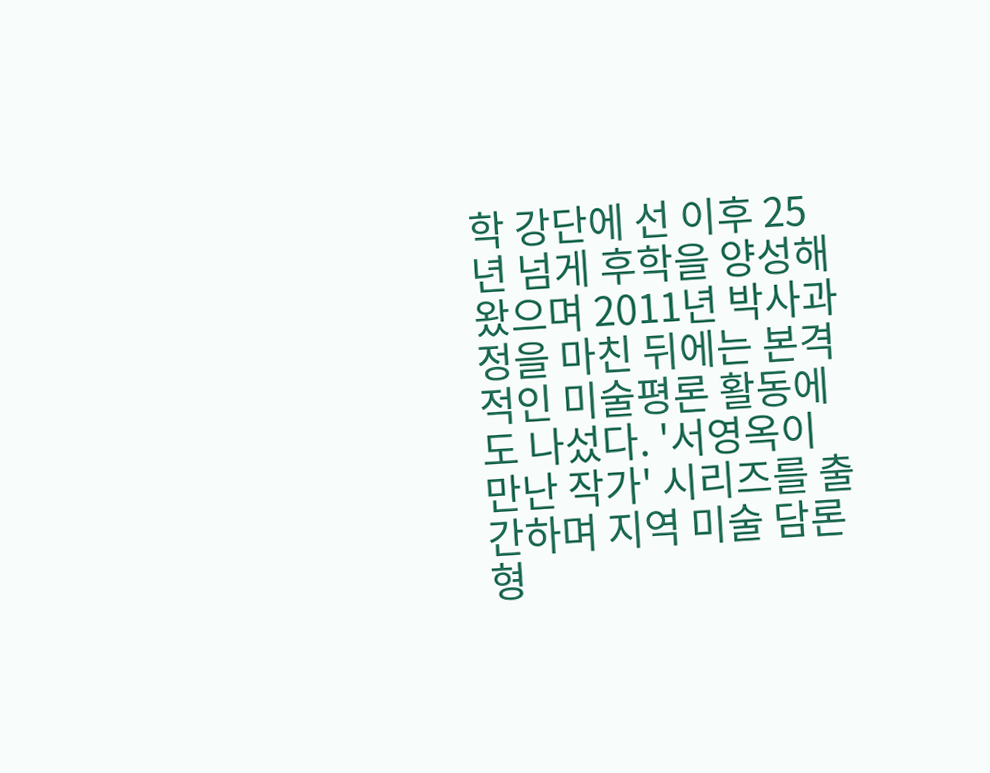학 강단에 선 이후 25년 넘게 후학을 양성해왔으며 2011년 박사과정을 마친 뒤에는 본격적인 미술평론 활동에도 나섰다. '서영옥이 만난 작가' 시리즈를 출간하며 지역 미술 담론 형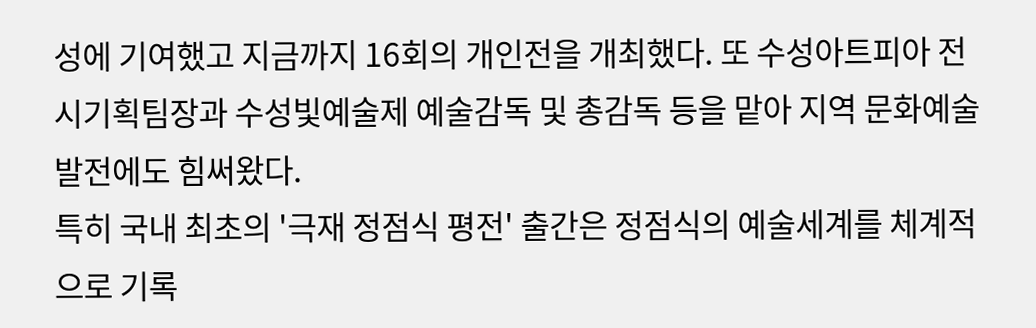성에 기여했고 지금까지 16회의 개인전을 개최했다. 또 수성아트피아 전시기획팀장과 수성빛예술제 예술감독 및 총감독 등을 맡아 지역 문화예술 발전에도 힘써왔다.
특히 국내 최초의 '극재 정점식 평전' 출간은 정점식의 예술세계를 체계적으로 기록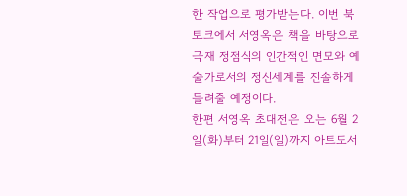한 작업으로 평가받는다. 이번 북토크에서 서영옥은 책을 바탕으로 극재 정점식의 인간적인 면모와 예술가로서의 정신세계를 진솔하게 들려줄 예정이다.
한편 서영옥 초대전은 오는 6월 2일(화)부터 21일(일)까지 아트도서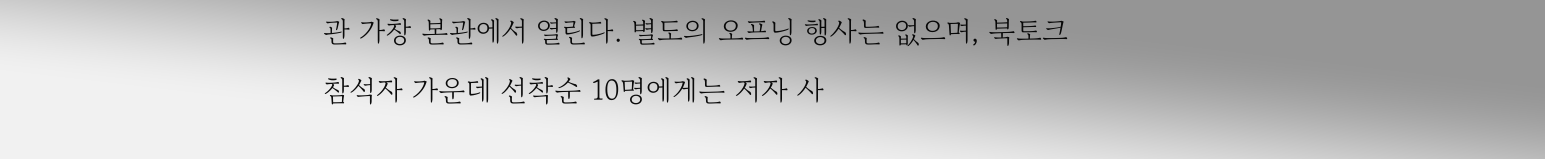관 가창 본관에서 열린다. 별도의 오프닝 행사는 없으며, 북토크 참석자 가운데 선착순 10명에게는 저자 사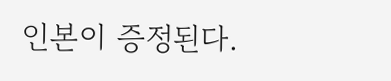인본이 증정된다.